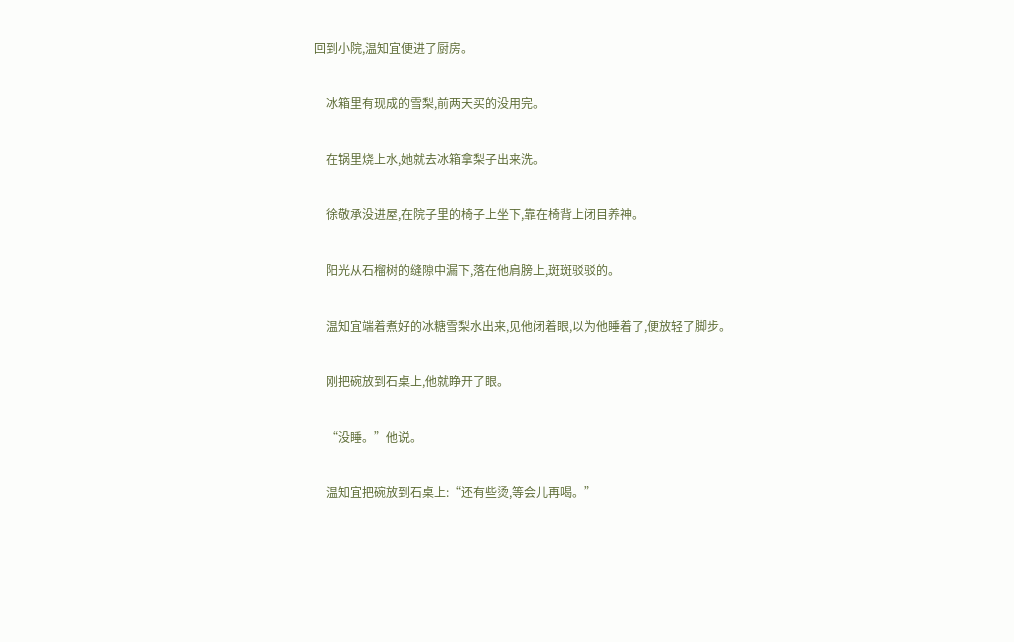回到小院,温知宜便进了厨房。

    冰箱里有现成的雪梨,前两天买的没用完。

    在锅里烧上水,她就去冰箱拿梨子出来洗。

    徐敬承没进屋,在院子里的椅子上坐下,靠在椅背上闭目养神。

    阳光从石榴树的缝隙中漏下,落在他肩膀上,斑斑驳驳的。

    温知宜端着煮好的冰糖雪梨水出来,见他闭着眼,以为他睡着了,便放轻了脚步。

    刚把碗放到石桌上,他就睁开了眼。

    “没睡。”他说。

    温知宜把碗放到石桌上:“还有些烫,等会儿再喝。”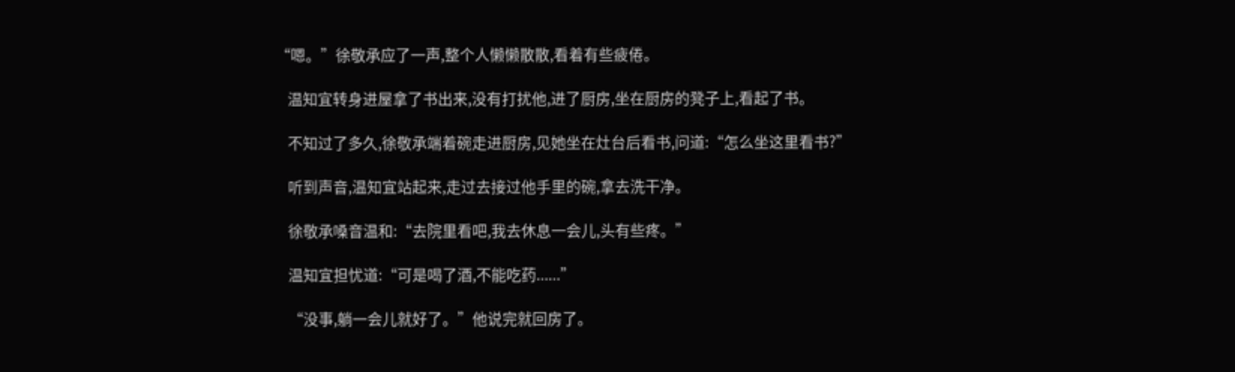“嗯。”徐敬承应了一声,整个人懒懒散散,看着有些疲倦。

    温知宜转身进屋拿了书出来,没有打扰他,进了厨房,坐在厨房的凳子上,看起了书。

    不知过了多久,徐敬承端着碗走进厨房,见她坐在灶台后看书,问道:“怎么坐这里看书?”

    听到声音,温知宜站起来,走过去接过他手里的碗,拿去洗干净。

    徐敬承嗓音温和:“去院里看吧,我去休息一会儿,头有些疼。”

    温知宜担忧道:“可是喝了酒,不能吃药......”

    “没事,躺一会儿就好了。”他说完就回房了。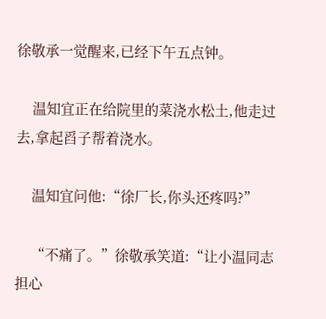徐敬承一觉醒来,已经下午五点钟。

    温知宜正在给院里的菜浇水松土,他走过去,拿起舀子帮着浇水。

    温知宜问他:“徐厂长,你头还疼吗?”

    “不痛了。”徐敬承笑道:“让小温同志担心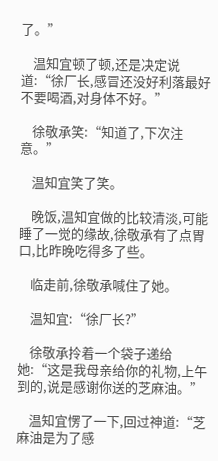了。”

    温知宜顿了顿,还是决定说道:“徐厂长,感冒还没好利落最好不要喝酒,对身体不好。”

    徐敬承笑:“知道了,下次注意。”

    温知宜笑了笑。

    晚饭,温知宜做的比较清淡,可能睡了一觉的缘故,徐敬承有了点胃口,比昨晚吃得多了些。

    临走前,徐敬承喊住了她。

    温知宜:“徐厂长?”

    徐敬承拎着一个袋子递给她:“这是我母亲给你的礼物,上午到的,说是感谢你送的芝麻油。”

    温知宜愣了一下,回过神道:“芝麻油是为了感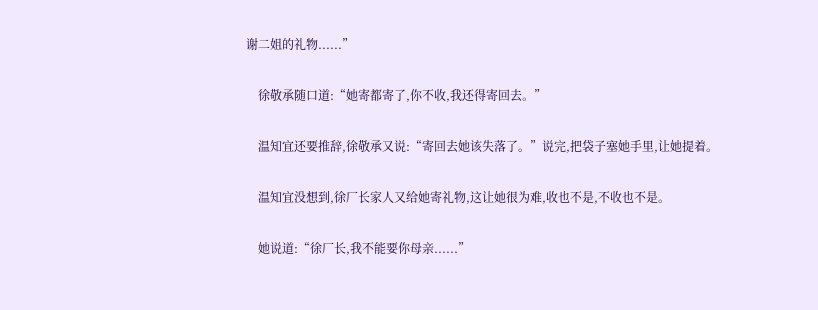谢二姐的礼物......”

    徐敬承随口道:“她寄都寄了,你不收,我还得寄回去。”

    温知宜还要推辞,徐敬承又说:“寄回去她该失落了。”说完,把袋子塞她手里,让她提着。

    温知宜没想到,徐厂长家人又给她寄礼物,这让她很为难,收也不是,不收也不是。

    她说道:“徐厂长,我不能要你母亲......”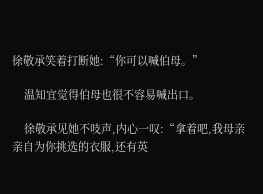徐敬承笑着打断她:“你可以喊伯母。”

    温知宜觉得伯母也很不容易喊出口。

    徐敬承见她不吱声,内心一叹:“拿着吧,我母亲亲自为你挑选的衣服,还有英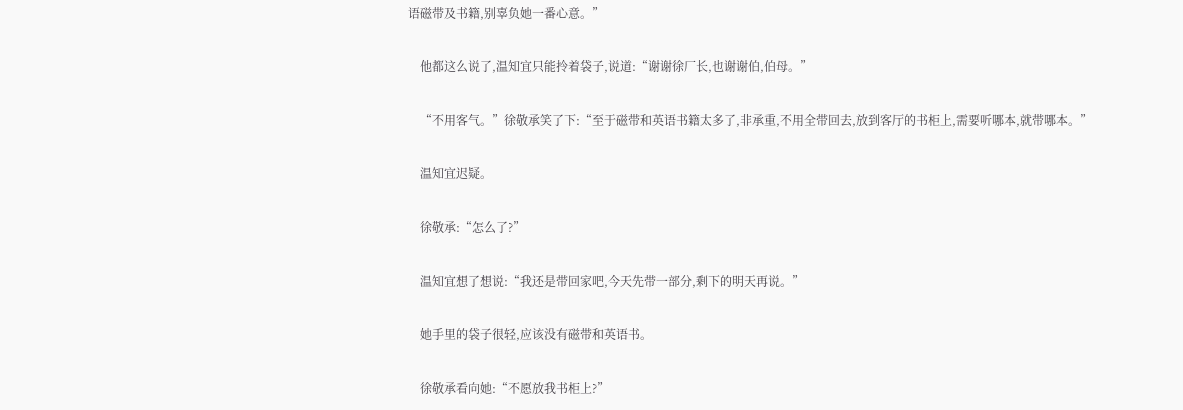语磁带及书籍,别辜负她一番心意。”

    他都这么说了,温知宜只能拎着袋子,说道:“谢谢徐厂长,也谢谢伯,伯母。”

    “不用客气。”徐敬承笑了下:“至于磁带和英语书籍太多了,非承重,不用全带回去,放到客厅的书柜上,需要听哪本,就带哪本。”

    温知宜迟疑。

    徐敬承:“怎么了?”

    温知宜想了想说:“我还是带回家吧,今天先带一部分,剩下的明天再说。”

    她手里的袋子很轻,应该没有磁带和英语书。

    徐敬承看向她:“不愿放我书柜上?”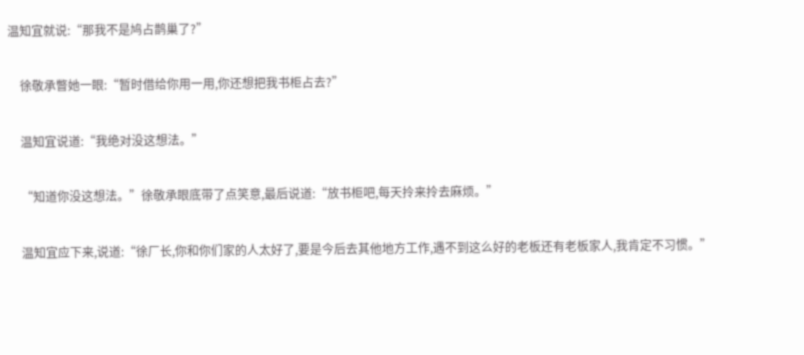温知宜就说:“那我不是鸠占鹊巢了?”

    徐敬承瞥她一眼:“暂时借给你用一用,你还想把我书柜占去?”

    温知宜说道:“我绝对没这想法。”

    “知道你没这想法。”徐敬承眼底带了点笑意,最后说道:“放书柜吧,每天拎来拎去麻烦。”

    温知宜应下来,说道:“徐厂长,你和你们家的人太好了,要是今后去其他地方工作,遇不到这么好的老板还有老板家人,我肯定不习惯。”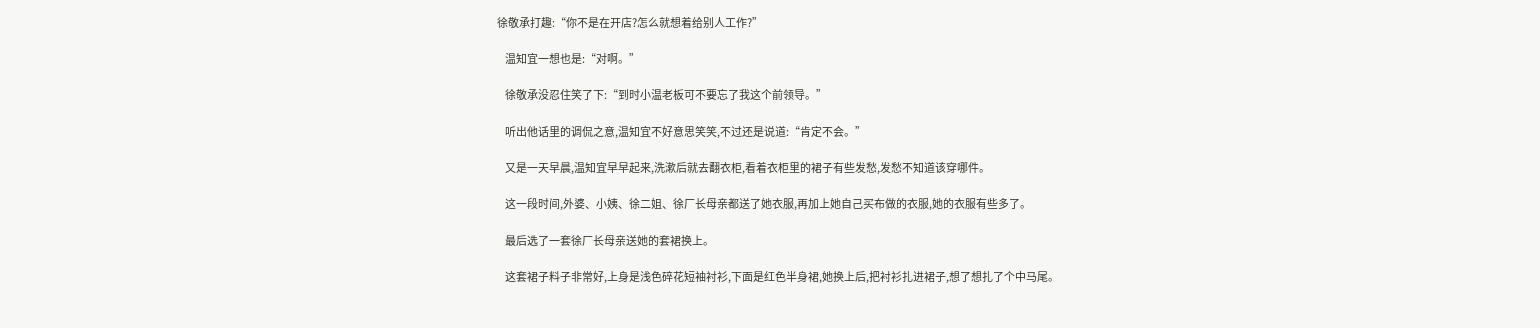徐敬承打趣:“你不是在开店?怎么就想着给别人工作?”

    温知宜一想也是:“对啊。”

    徐敬承没忍住笑了下:“到时小温老板可不要忘了我这个前领导。”

    听出他话里的调侃之意,温知宜不好意思笑笑,不过还是说道:“肯定不会。”

    又是一天早晨,温知宜早早起来,洗漱后就去翻衣柜,看着衣柜里的裙子有些发愁,发愁不知道该穿哪件。

    这一段时间,外婆、小姨、徐二姐、徐厂长母亲都送了她衣服,再加上她自己买布做的衣服,她的衣服有些多了。

    最后选了一套徐厂长母亲送她的套裙换上。

    这套裙子料子非常好,上身是浅色碎花短袖衬衫,下面是红色半身裙,她换上后,把衬衫扎进裙子,想了想扎了个中马尾。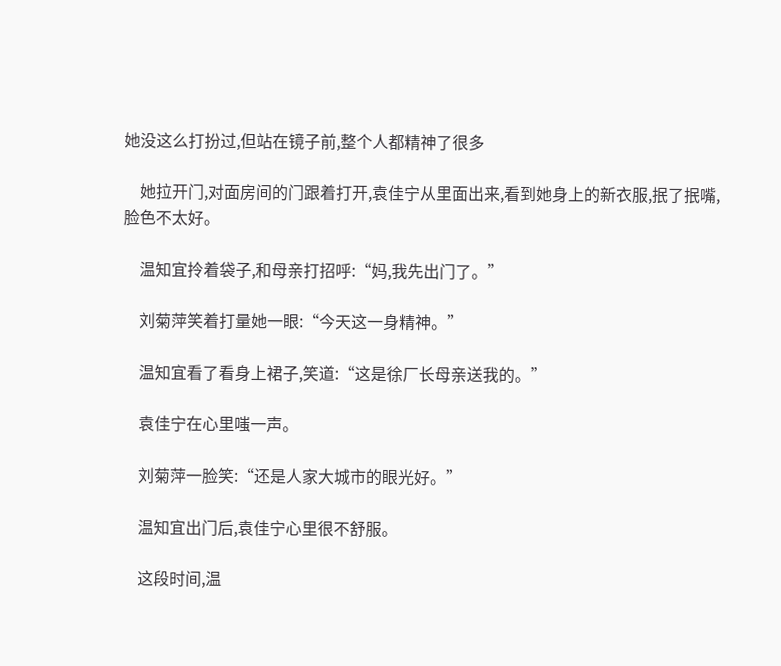她没这么打扮过,但站在镜子前,整个人都精神了很多

    她拉开门,对面房间的门跟着打开,袁佳宁从里面出来,看到她身上的新衣服,抿了抿嘴,脸色不太好。

    温知宜拎着袋子,和母亲打招呼:“妈,我先出门了。”

    刘菊萍笑着打量她一眼:“今天这一身精神。”

    温知宜看了看身上裙子,笑道:“这是徐厂长母亲送我的。”

    袁佳宁在心里嗤一声。

    刘菊萍一脸笑:“还是人家大城市的眼光好。”

    温知宜出门后,袁佳宁心里很不舒服。

    这段时间,温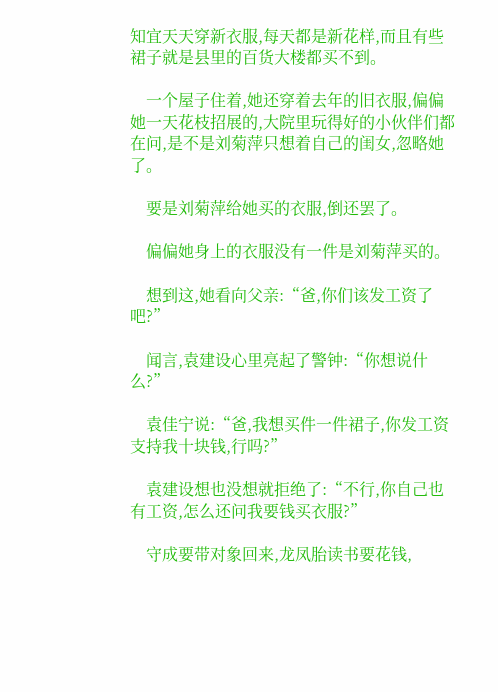知宜天天穿新衣服,每天都是新花样,而且有些裙子就是县里的百货大楼都买不到。

    一个屋子住着,她还穿着去年的旧衣服,偏偏她一天花枝招展的,大院里玩得好的小伙伴们都在问,是不是刘菊萍只想着自己的闺女,忽略她了。

    要是刘菊萍给她买的衣服,倒还罢了。

    偏偏她身上的衣服没有一件是刘菊萍买的。

    想到这,她看向父亲:“爸,你们该发工资了吧?”

    闻言,袁建设心里亮起了警钟:“你想说什么?”

    袁佳宁说:“爸,我想买件一件裙子,你发工资支持我十块钱,行吗?”

    袁建设想也没想就拒绝了:“不行,你自己也有工资,怎么还问我要钱买衣服?”

    守成要带对象回来,龙凤胎读书要花钱,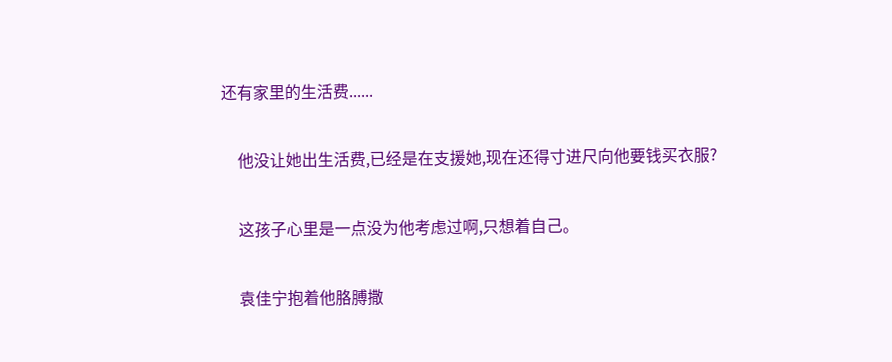还有家里的生活费......

    他没让她出生活费,已经是在支援她,现在还得寸进尺向他要钱买衣服?

    这孩子心里是一点没为他考虑过啊,只想着自己。

    袁佳宁抱着他胳膊撒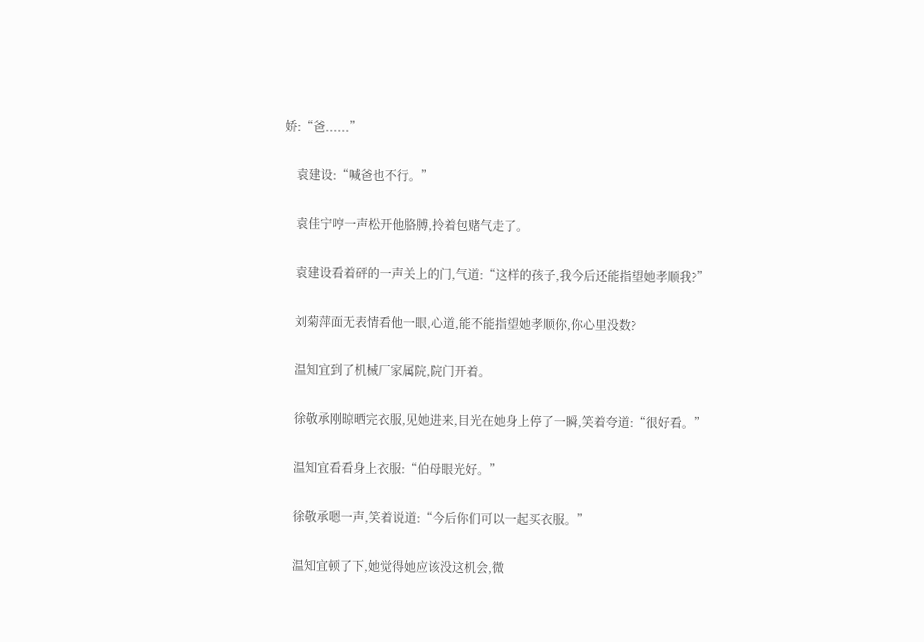娇:“爸......”

    袁建设:“喊爸也不行。”

    袁佳宁哼一声松开他胳膊,拎着包赌气走了。

    袁建设看着砰的一声关上的门,气道:“这样的孩子,我今后还能指望她孝顺我?”

    刘菊萍面无表情看他一眼,心道,能不能指望她孝顺你,你心里没数?

    温知宜到了机械厂家属院,院门开着。

    徐敬承刚晾晒完衣服,见她进来,目光在她身上停了一瞬,笑着夸道:“很好看。”

    温知宜看看身上衣服:“伯母眼光好。”

    徐敬承嗯一声,笑着说道:“今后你们可以一起买衣服。”

    温知宜顿了下,她觉得她应该没这机会,微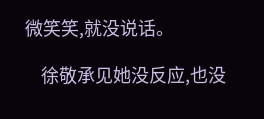微笑笑,就没说话。

    徐敬承见她没反应,也没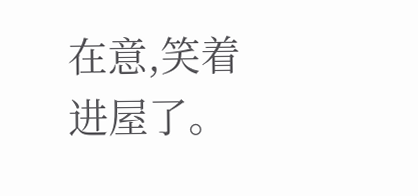在意,笑着进屋了。